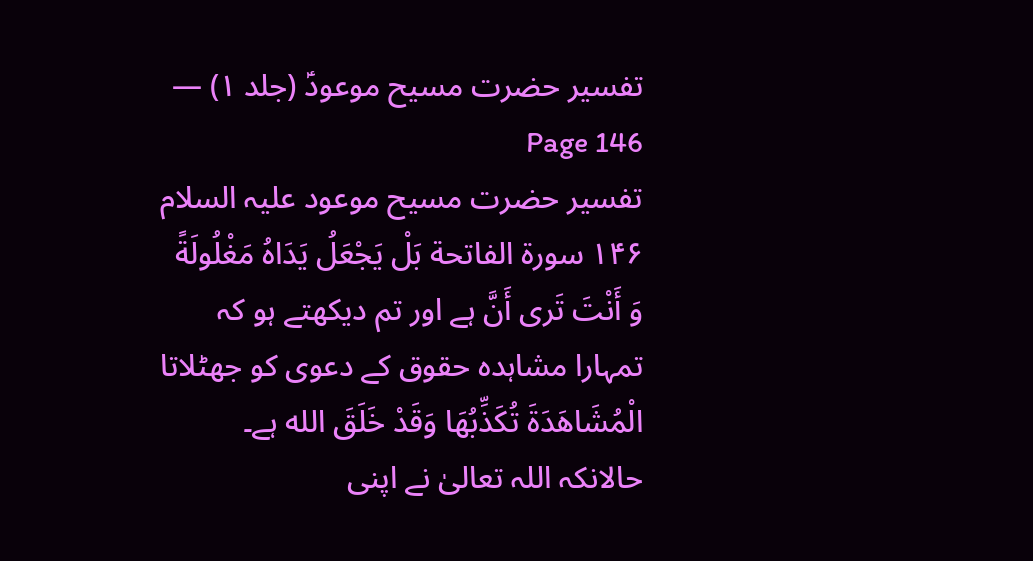تفسیر حضرت مسیح موعودؑ (جلد ۱) — Page 146
تفسیر حضرت مسیح موعود علیہ السلام ۱۴۶ سورة الفاتحة بَلْ يَجْعَلُ يَدَاهُ مَغْلُولَةً وَ أَنْتَ تَرى أَنَّ ہے اور تم دیکھتے ہو کہ تمہارا مشاہدہ حقوق کے دعوی کو جھٹلاتا الْمُشَاهَدَةَ تُكَذِّبُهَا وَقَدْ خَلَقَ الله ہے۔ حالانکہ اللہ تعالیٰ نے اپنی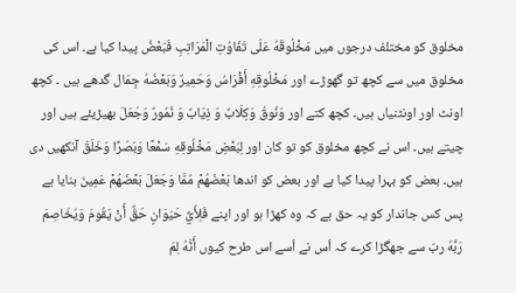مخلوق کو مختلف درجوں میں مَخْلُوقَهُ عَلَى تَفَاوُتِ الْمَرَاتِبِ فَبَعْضُ پیدا کیا ہے۔ اس کی مخلوق میں سے کچھ تو گھوڑے اور مَخْلُوقِهِ أَفْرَاسُ وَحَمِيرٌ وَبَعْضُهُ جِمَال گدھے ہیں ۔ کچھ اونٹ اور اونٹنیاں ہیں۔ کچھ کتے اور وَنُوقُ وَكِلَابٌ وَ ذِيَابٌ وَ نُمُورٌ وَجَعَلَ بھیڑیئے ہیں اور چیتے ہیں۔ اس نے کچھ مخلوق کو تو کان اور لِبَعْضِ مَخْلُوقِهِ سَمْعًا وَبَصَرًا وَخَلَقَ آنکھیں دی ہیں۔ بعض کو بہرا پیدا کیا ہے اور بعض کو اندھا بَعْضَهُمْ مُمَّا وَجَعَلَ بَعْضَهُمْ عَمِينَ بنایا ہے پس کس جاندار کو یہ حق ہے کہ وہ کھڑا ہو اور اپنے فَلِأَيِّ حَيَوَانٍ حَقٌّ أَنْ يَقُومَ وَيُخَاصِمَ رَبَّهُ ربّ سے جھگڑا کرے کہ اُس نے اُسے اس طرح کیوں أَنَّهُ لِمَ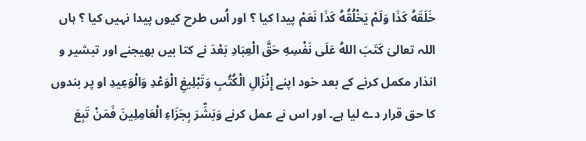خَلَقَهُ كَذَا وَلَمْ يَخْلُقُهُ كَذَا نَعَمْ پیدا کیا ؟ اور اُس طرح کیوں پیدا نہیں کیا ؟ ہاں اللہ تعالیٰ كَتَبَ اللهُ عَلَى نَفْسِهِ حَقَّ الْعِبَادِ بَعْدَ نے کتا بیں بھیجنے اور تبشیر و انذار مکمل کرنے کے بعد خود اپنے إِنْزَالِ الْكُتُبِ وَتَبْلِيغِ الْوَعْدِ وَالْوَعِيدِ او پر بندوں کا حق قرار دے لیا ہے۔ اور اس نے عمل کرنے وَبَشِّرَ بِجَزَاءِ الْعَامِلِينَ فَمَنْ تَبِعَ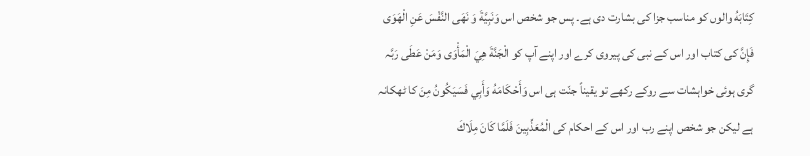كِتَابَهُ والوں کو مناسب جزا کی بشارت دی ہے۔ پس جو شخص اس وَنَبِيَّةَ وَ نَهَى النَّفْسَ عَنِ الْهَوَى فَإِنَّ کی کتاب اور اس کے نبی کی پیروی کرے اور اپنے آپ کو الْجَنَّةَ هِيَ الْمَأْوَى وَمَنْ عَطَى رَبَّہ گری ہوئی خواہشات سے روکے رکھے تو یقیناً جنّت ہی اس وَأَحْكَامَهُ وَأَبِي فَسَيَكُونُ مِنَ کا ٹھکانہ ہے لیکن جو شخص اپنے رب اور اس کے احکام کی الْمُعَذِّبِينَ فَلَمَّا كَانَ مِلَاكَ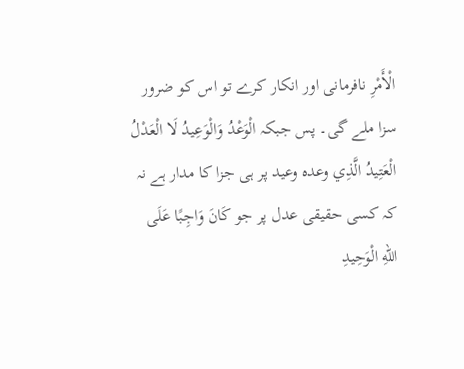الْأَمْرِ نافرمانی اور انکار کرے تو اس کو ضرور سزا ملے گی۔ پس جبکہ الْوَعْدُ وَالْوَعِيدُ لَا الْعَدْلُ الْعَتِيدُ الَّذِي وعده وعید پر ہی جزا کا مدار ہے نہ کہ کسی حقیقی عدل پر جو كَانَ وَاجِبًا عَلَى اللهِ الْوَحِيدِ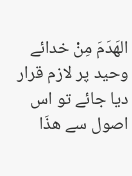الهَدَمَ مِنْ خدائے وحید پر لازم قرار دیا جائے تو اس اصول سے هذَا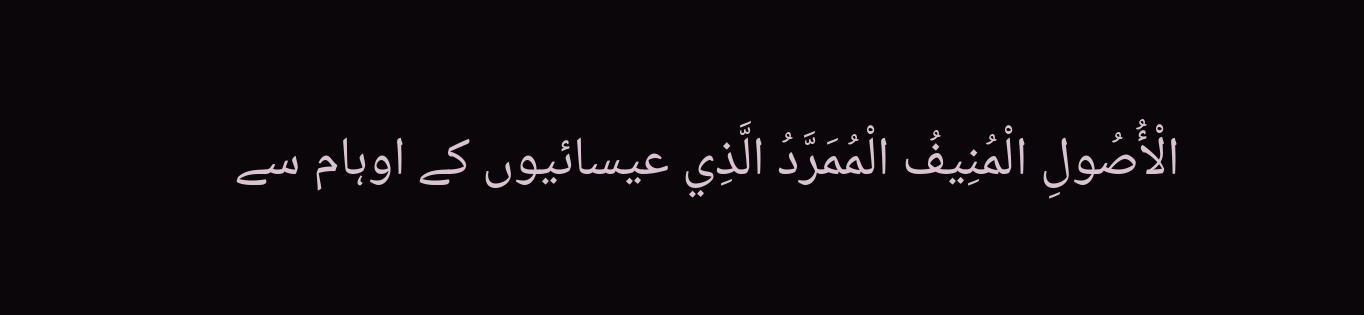الْأُصُولِ الْمُنِيفُ الْمُمَرَّدُ الَّذِي عیسائیوں کے اوہام سے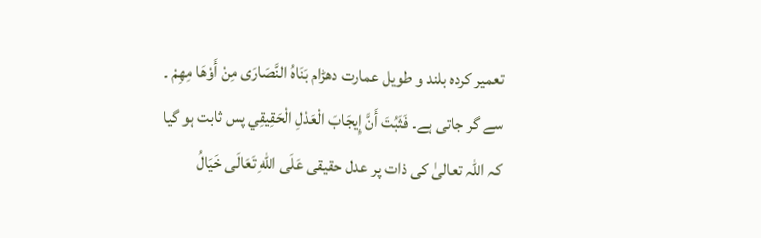تعمیر کردہ بلند و طویل عمارت دھڑام بَنَاهُ النَّصَارَى مِنْ أَوْهَا مِهِمْ ۔ سے گر جاتی ہے۔ فَثَبُتَ أَنَّ إِيجَابَ الْعَدْلِ الْحَقِيقِي پس ثابت ہو گیا کہ اللہ تعالیٰ کی ذات پر عدل حقیقی عَلَى اللهِ تَعَالَى خَيَالُ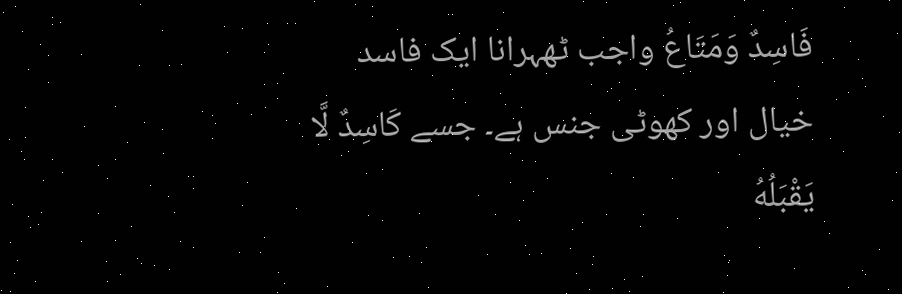فَاسِدٌ وَمَتَاعُ واجب ٹھہرانا ایک فاسد خیال اور کھوٹی جنس ہے۔ جسے كَاسِدٌ لَّا يَقْبَلُهُ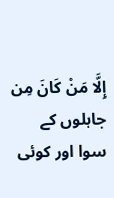إِلَّا مَنْ كَانَ مِن جاہلوں کے سوا اور کوئی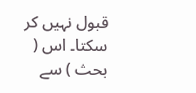قبول نہیں کر سکتا۔ اس ( بحث ) سے